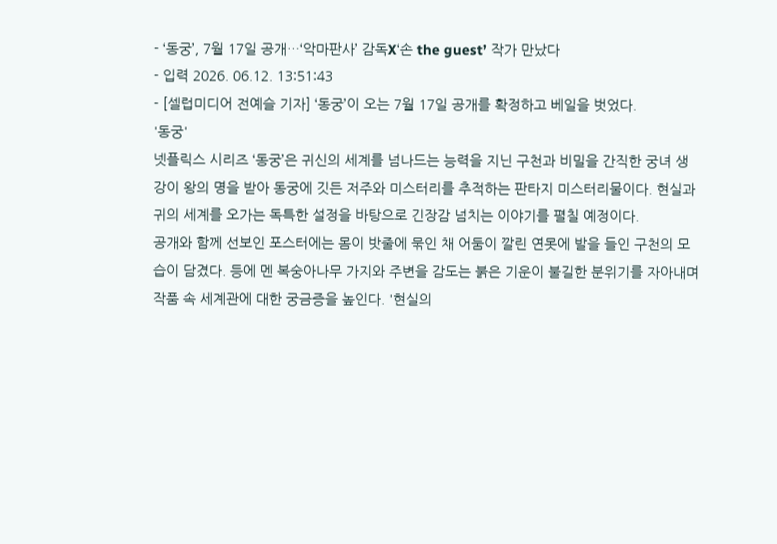- ‘동궁’, 7월 17일 공개…‘악마판사’ 감독X‘손 the guest’ 작가 만났다
- 입력 2026. 06.12. 13:51:43
- [셀럽미디어 전예슬 기자] ‘동궁’이 오는 7월 17일 공개를 확정하고 베일을 벗었다.
'동궁'
넷플릭스 시리즈 ‘동궁’은 귀신의 세계를 넘나드는 능력을 지닌 구천과 비밀을 간직한 궁녀 생강이 왕의 명을 받아 동궁에 깃든 저주와 미스터리를 추적하는 판타지 미스터리물이다. 현실과 귀의 세계를 오가는 독특한 설정을 바탕으로 긴장감 넘치는 이야기를 펼칠 예정이다.
공개와 함께 선보인 포스터에는 몸이 밧줄에 묶인 채 어둠이 깔린 연못에 발을 들인 구천의 모습이 담겼다. 등에 멘 복숭아나무 가지와 주변을 감도는 붉은 기운이 불길한 분위기를 자아내며 작품 속 세계관에 대한 궁금증을 높인다. '현실의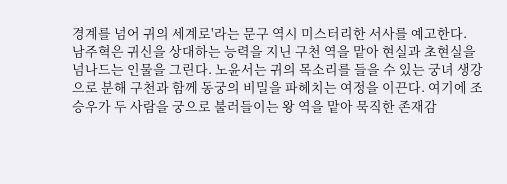경계를 넘어 귀의 세계로'라는 문구 역시 미스터리한 서사를 예고한다.
남주혁은 귀신을 상대하는 능력을 지닌 구천 역을 맡아 현실과 초현실을 넘나드는 인물을 그린다. 노윤서는 귀의 목소리를 들을 수 있는 궁녀 생강으로 분해 구천과 함께 동궁의 비밀을 파헤치는 여정을 이끈다. 여기에 조승우가 두 사람을 궁으로 불러들이는 왕 역을 맡아 묵직한 존재감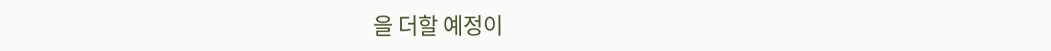을 더할 예정이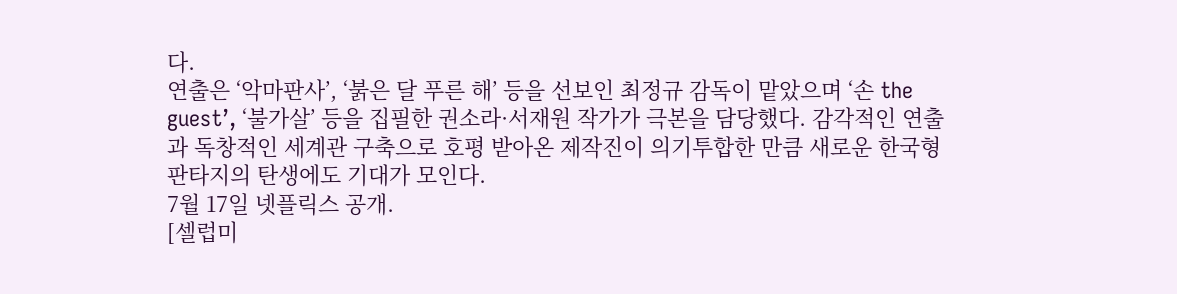다.
연출은 ‘악마판사’, ‘붉은 달 푸른 해’ 등을 선보인 최정규 감독이 맡았으며 ‘손 the guest’, ‘불가살’ 등을 집필한 권소라·서재원 작가가 극본을 담당했다. 감각적인 연출과 독창적인 세계관 구축으로 호평 받아온 제작진이 의기투합한 만큼 새로운 한국형 판타지의 탄생에도 기대가 모인다.
7월 17일 넷플릭스 공개.
[셀럽미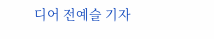디어 전예슬 기자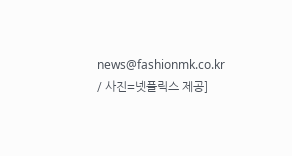news@fashionmk.co.kr / 사진=넷플릭스 제공]